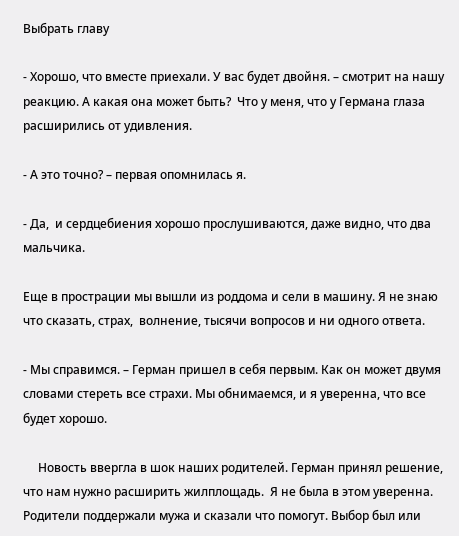Выбрать главу

- Хорошо, что вместе приехали. У вас будет двойня. – смотрит на нашу реакцию. А какая она может быть?  Что у меня, что у Германа глаза расширились от удивления.

- А это точно? – первая опомнилась я.

- Да,  и сердцебиения хорошо прослушиваются, даже видно, что два мальчика.

Еще в прострации мы вышли из роддома и сели в машину. Я не знаю что сказать, страх,  волнение, тысячи вопросов и ни одного ответа.

- Мы справимся. – Герман пришел в себя первым. Как он может двумя словами стереть все страхи. Мы обнимаемся, и я уверенна, что все будет хорошо.

     Новость ввергла в шок наших родителей. Герман принял решение, что нам нужно расширить жилплощадь.  Я не была в этом уверенна. Родители поддержали мужа и сказали что помогут. Выбор был или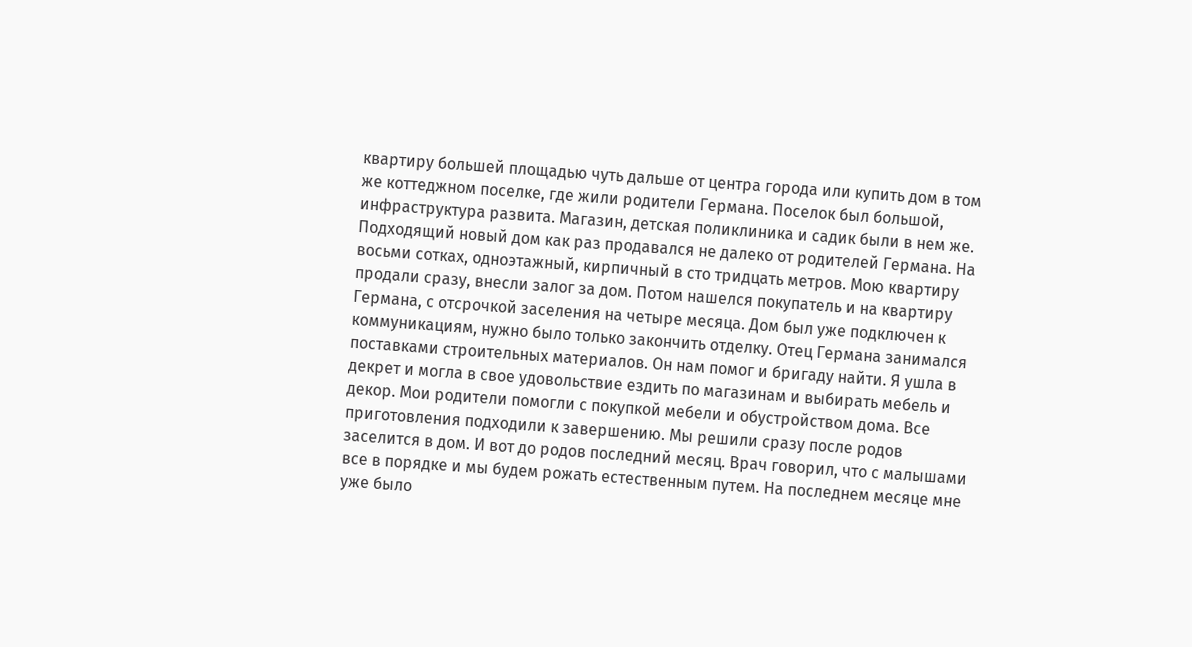квартиру большей площадью чуть дальше от центра города или купить дом в том же коттеджном поселке, где жили родители Германа. Поселок был большой, инфраструктура развита. Магазин, детская поликлиника и садик были в нем же. Подходящий новый дом как раз продавался не далеко от родителей Германа. На восьми сотках, одноэтажный, кирпичный в сто тридцать метров. Мою квартиру продали сразу, внесли залог за дом. Потом нашелся покупатель и на квартиру Германа, с отсрочкой заселения на четыре месяца. Дом был уже подключен к коммуникациям, нужно было только закончить отделку. Отец Германа занимался поставками строительных материалов. Он нам помог и бригаду найти. Я ушла в декрет и могла в свое удовольствие ездить по магазинам и выбирать мебель и декор. Мои родители помогли с покупкой мебели и обустройством дома. Все приготовления подходили к завершению. Мы решили сразу после родов заселится в дом. И вот до родов последний месяц. Врач говорил, что с малышами все в порядке и мы будем рожать естественным путем. На последнем месяце мне уже было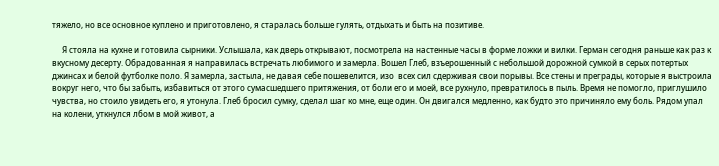тяжело, но все основное куплено и приготовлено, я старалась больше гулять, отдыхать и быть на позитиве.

     Я стояла на кухне и готовила сырники. Услышала, как дверь открывают, посмотрела на настенные часы в форме ложки и вилки. Герман сегодня раньше как раз к вкусному десерту. Обрадованная я направилась встречать любимого и замерла. Вошел Глеб, взъерошенный с небольшой дорожной сумкой в серых потертых джинсах и белой футболке поло. Я замерла, застыла, не давая себе пошевелится, изо  всех сил сдерживая свои порывы. Все стены и преграды, которые я выстроила вокруг него, что бы забыть, избавиться от этого сумасшедшего притяжения, от боли его и моей, все рухнуло, превратилось в пыль. Время не помогло, приглушило чувства, но стоило увидеть его, я утонула. Глеб бросил сумку, сделал шаг ко мне, еще один. Он двигался медленно, как будто это причиняло ему боль. Рядом упал на колени, уткнулся лбом в мой живот, а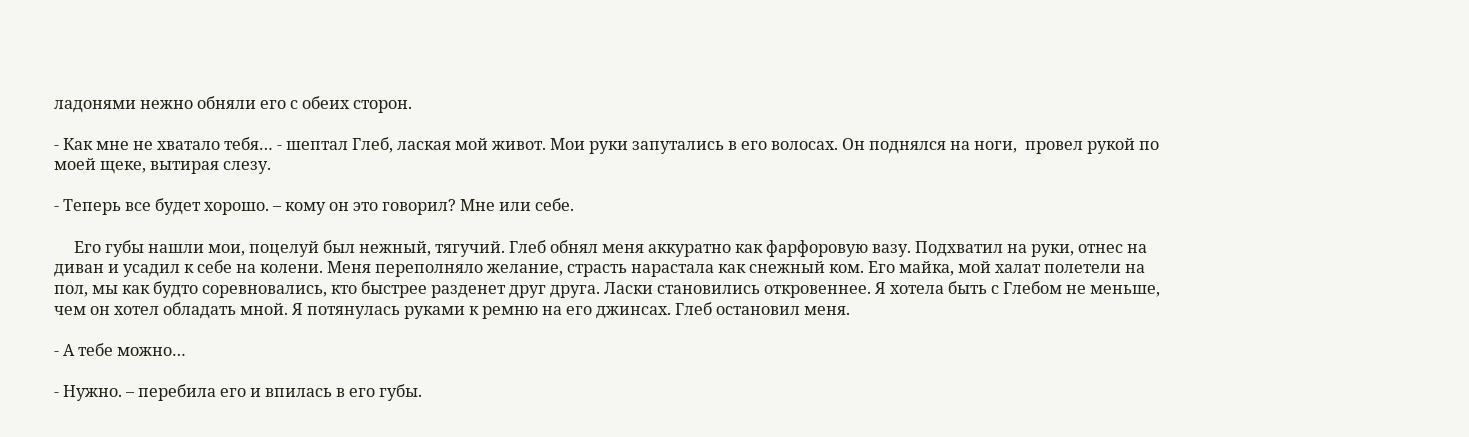ладонями нежно обняли его с обеих сторон.

- Как мне не хватало тебя… - шептал Глеб, лаская мой живот. Мои руки запутались в его волосах. Он поднялся на ноги,  провел рукой по моей щеке, вытирая слезу.

- Теперь все будет хорошо. – кому он это говорил? Мне или себе.

     Его губы нашли мои, поцелуй был нежный, тягучий. Глеб обнял меня аккуратно как фарфоровую вазу. Подхватил на руки, отнес на диван и усадил к себе на колени. Меня переполняло желание, страсть нарастала как снежный ком. Его майка, мой халат полетели на пол, мы как будто соревновались, кто быстрее разденет друг друга. Ласки становились откровеннее. Я хотела быть с Глебом не меньше, чем он хотел обладать мной. Я потянулась руками к ремню на его джинсах. Глеб остановил меня.

- А тебе можно…

- Нужно. – перебила его и впилась в его губы.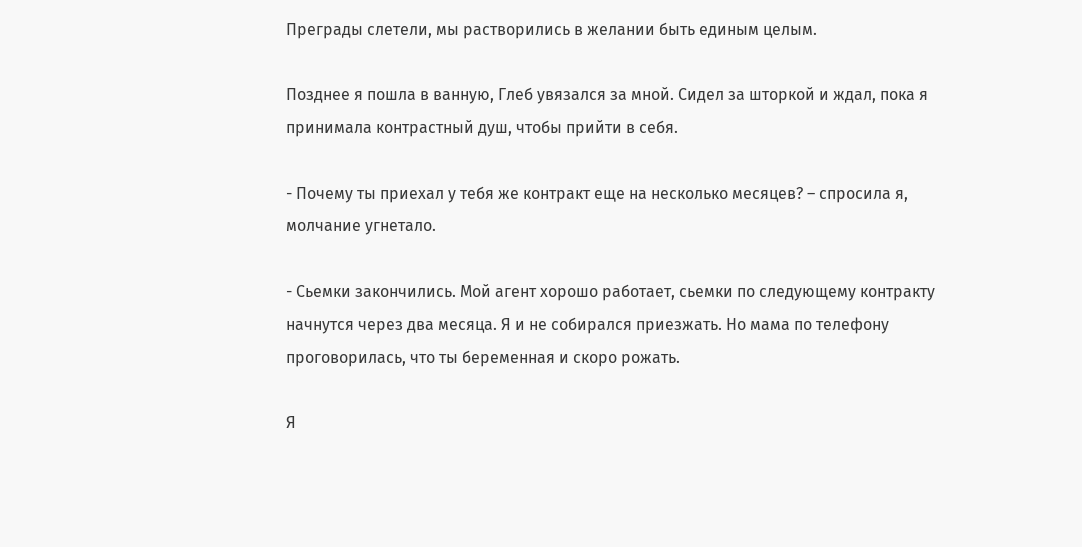Преграды слетели, мы растворились в желании быть единым целым.

Позднее я пошла в ванную, Глеб увязался за мной. Сидел за шторкой и ждал, пока я принимала контрастный душ, чтобы прийти в себя.

- Почему ты приехал у тебя же контракт еще на несколько месяцев? – спросила я, молчание угнетало.

- Сьемки закончились. Мой агент хорошо работает, сьемки по следующему контракту начнутся через два месяца. Я и не собирался приезжать. Но мама по телефону проговорилась, что ты беременная и скоро рожать.

Я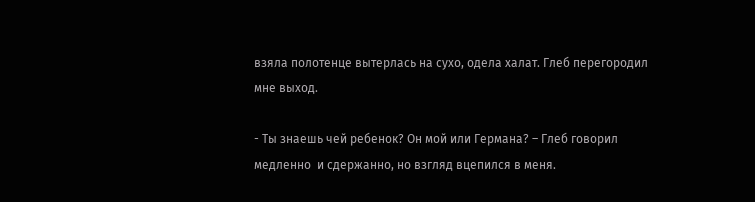взяла полотенце вытерлась на сухо, одела халат. Глеб перегородил мне выход.

- Ты знаешь чей ребенок? Он мой или Германа? – Глеб говорил медленно  и сдержанно, но взгляд вцепился в меня.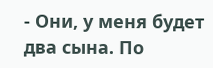- Они, у меня будет два сына. По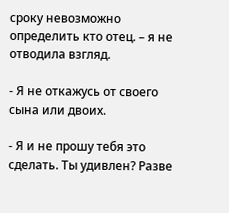сроку невозможно определить кто отец. – я не отводила взгляд.

- Я не откажусь от своего сына или двоих.

- Я и не прошу тебя это сделать. Ты удивлен? Разве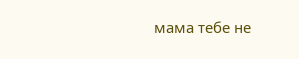мама тебе не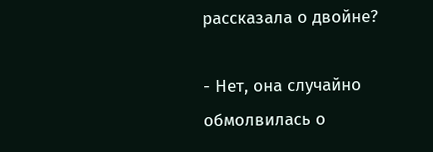рассказала о двойне?

- Нет, она случайно обмолвилась о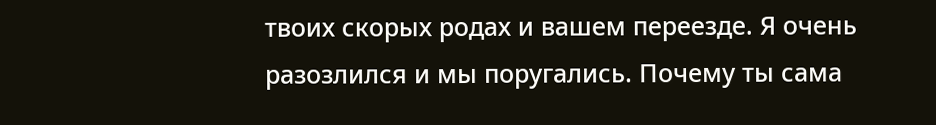твоих скорых родах и вашем переезде. Я очень разозлился и мы поругались. Почему ты сама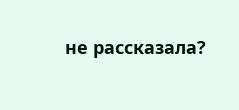не рассказала?